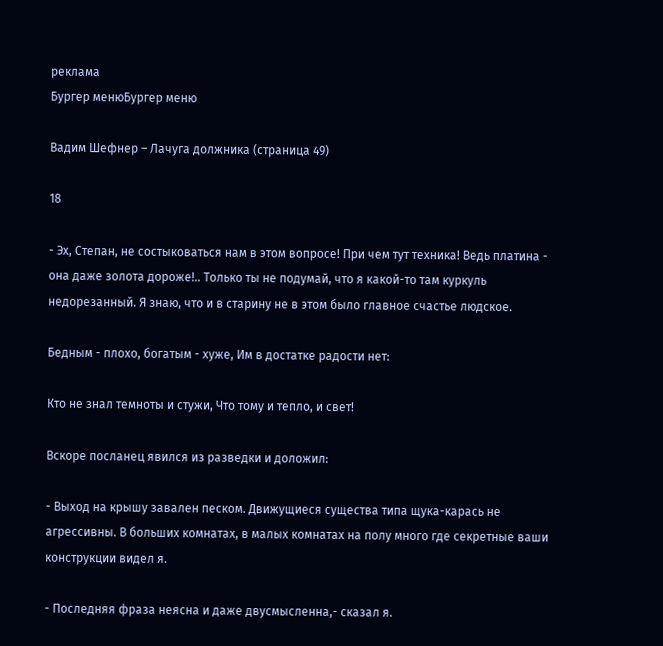реклама
Бургер менюБургер меню

Вадим Шефнер – Лачуга должника (страница 49)

18

- Эх, Степан, не состыковаться нам в этом вопросе! При чем тут техника! Ведь платина - она даже золота дороже!.. Только ты не подумай, что я какой-то там куркуль недорезанный. Я знаю, что и в старину не в этом было главное счастье людское.

Бедным - плохо, богатым - хуже, Им в достатке радости нет:

Кто не знал темноты и стужи, Что тому и тепло, и свет!

Вскоре посланец явился из разведки и доложил:

- Выход на крышу завален песком. Движущиеся существа типа щука-карась не агрессивны. В больших комнатах, в малых комнатах на полу много где секретные ваши конструкции видел я.

- Последняя фраза неясна и даже двусмысленна,- сказал я.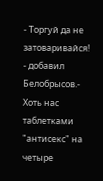- Торгуй да не затоваривайся! - добавил Белобрысов.- Хоть нас таблетками "антисекс" на четыре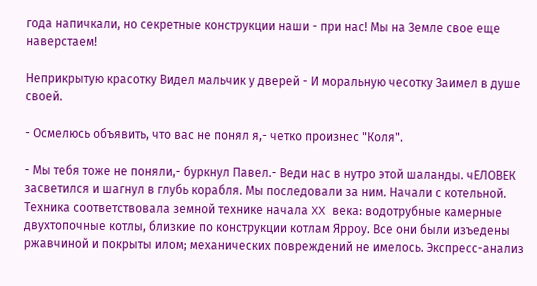года напичкали, но секретные конструкции наши - при нас! Мы на Земле свое еще наверстаем!

Неприкрытую красотку Видел мальчик у дверей - И моральную чесотку Заимел в душе своей.

- Осмелюсь объявить, что вас не понял я,- четко произнес "Коля".

- Мы тебя тоже не поняли,- буркнул Павел.- Веди нас в нутро этой шаланды. чЕЛОВЕК засветился и шагнул в глубь корабля. Мы последовали за ним. Начали с котельной. Техника соответствовала земной технике начала XX века: водотрубные камерные двухтопочные котлы, близкие по конструкции котлам Ярроу. Все они были изъедены ржавчиной и покрыты илом; механических повреждений не имелось. Экспресс-анализ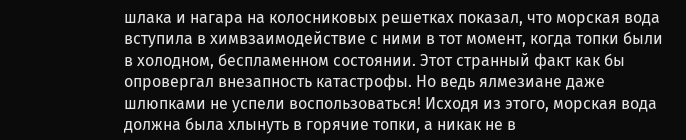шлака и нагара на колосниковых решетках показал, что морская вода вступила в химвзаимодействие с ними в тот момент, когда топки были в холодном, беспламенном состоянии. Этот странный факт как бы опровергал внезапность катастрофы. Но ведь ялмезиане даже шлюпками не успели воспользоваться! Исходя из этого, морская вода должна была хлынуть в горячие топки, а никак не в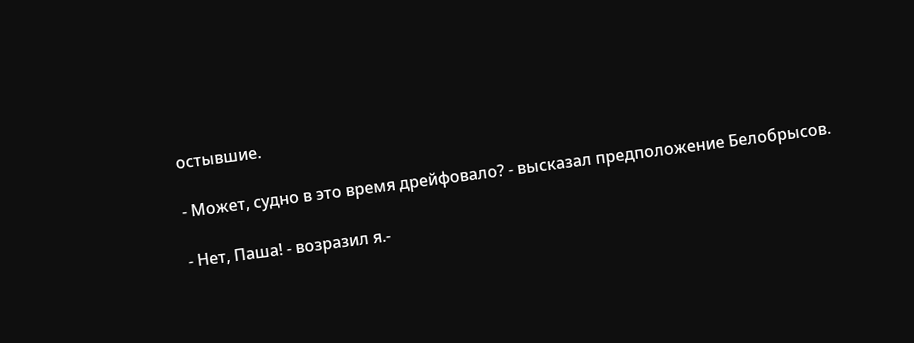остывшие.

- Может, судно в это время дрейфовало? - высказал предположение Белобрысов.

- Нет, Паша! - возразил я.-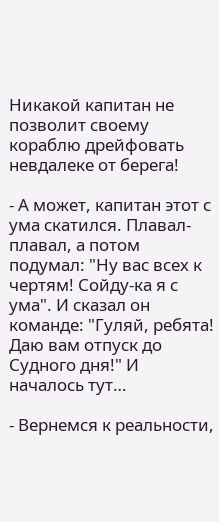Никакой капитан не позволит своему кораблю дрейфовать невдалеке от берега!

- А может, капитан этот с ума скатился. Плавал-плавал, а потом подумал: "Ну вас всех к чертям! Сойду-ка я с ума". И сказал он команде: "Гуляй, ребята! Даю вам отпуск до Судного дня!" И началось тут…

- Вернемся к реальности,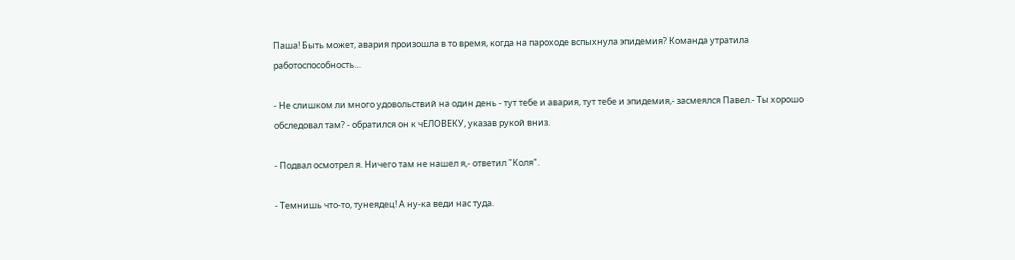Паша! Быть может, авария произошла в то время, когда на пароходе вспыхнула эпидемия? Команда утратила работоспособность…

- Не слишком ли много удовольствий на один день - тут тебе и авария, тут тебе и эпидемия,- засмеялся Павел.- Ты хорошо обследовал там? - обратился он к чЕЛОВЕКУ, указав рукой вниз.

- Подвал осмотрел я. Ничего там не нашел я,- ответил "Коля".

- Темнишь что-то, тунеядец! А ну-ка веди нас туда.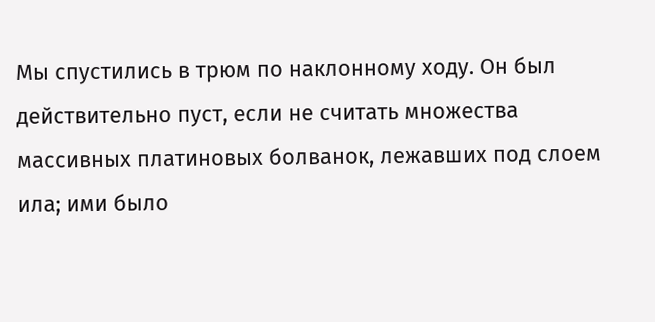Мы спустились в трюм по наклонному ходу. Он был действительно пуст, если не считать множества массивных платиновых болванок, лежавших под слоем ила; ими было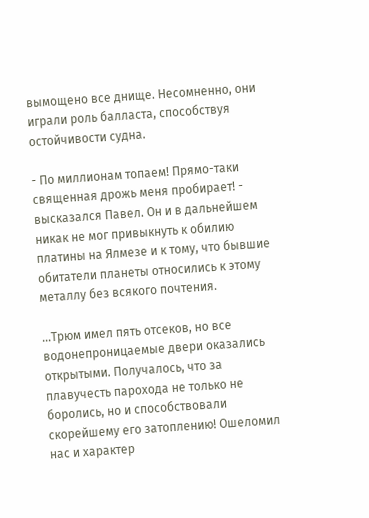вымощено все днище. Несомненно, они играли роль балласта, способствуя остойчивости судна.

- По миллионам топаем! Прямо-таки священная дрожь меня пробирает! - высказался Павел. Он и в дальнейшем никак не мог привыкнуть к обилию платины на Ялмезе и к тому, что бывшие обитатели планеты относились к этому металлу без всякого почтения.

…Трюм имел пять отсеков, но все водонепроницаемые двери оказались открытыми. Получалось, что за плавучесть парохода не только не боролись, но и способствовали скорейшему его затоплению! Ошеломил нас и характер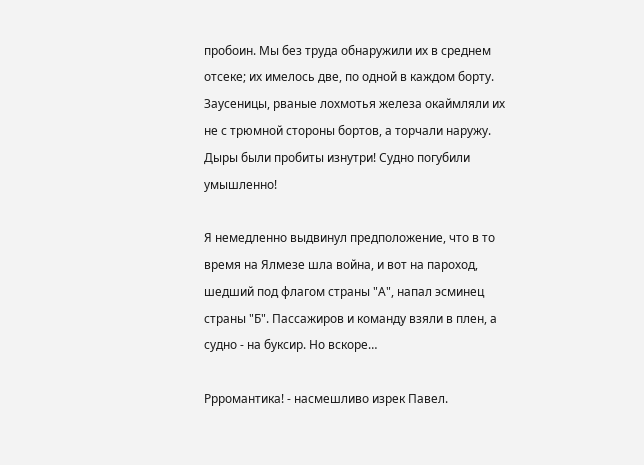пробоин. Мы без труда обнаружили их в среднем отсеке; их имелось две, по одной в каждом борту. Заусеницы, рваные лохмотья железа окаймляли их не с трюмной стороны бортов, а торчали наружу. Дыры были пробиты изнутри! Судно погубили умышленно!

Я немедленно выдвинул предположение, что в то время на Ялмезе шла война, и вот на пароход, шедший под флагом страны "А", напал эсминец страны "Б". Пассажиров и команду взяли в плен, а судно - на буксир. Но вскоре…

Ррромантика! - насмешливо изрек Павел.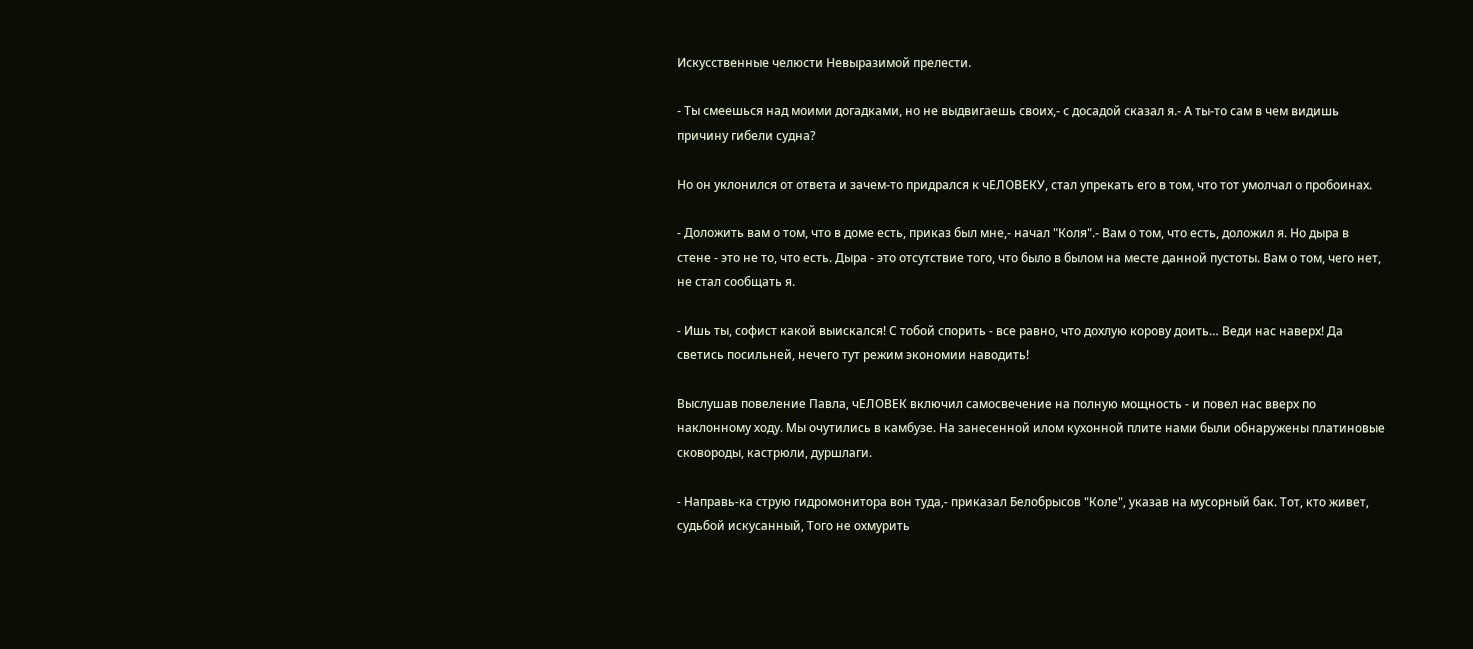Искусственные челюсти Невыразимой прелести.

- Ты смеешься над моими догадками, но не выдвигаешь своих,- с досадой сказал я.- А ты-то сам в чем видишь причину гибели судна?

Но он уклонился от ответа и зачем-то придрался к чЕЛОВЕКУ, стал упрекать его в том, что тот умолчал о пробоинах.

- Доложить вам о том, что в доме есть, приказ был мне,- начал "Коля".- Вам о том, что есть, доложил я. Но дыра в стене - это не то, что есть. Дыра - это отсутствие того, что было в былом на месте данной пустоты. Вам о том, чего нет, не стал сообщать я.

- Ишь ты, софист какой выискался! С тобой спорить - все равно, что дохлую корову доить… Веди нас наверх! Да светись посильней, нечего тут режим экономии наводить!

Выслушав повеление Павла, чЕЛОВЕК включил самосвечение на полную мощность - и повел нас вверх по наклонному ходу. Мы очутились в камбузе. На занесенной илом кухонной плите нами были обнаружены платиновые сковороды, кастрюли, дуршлаги.

- Направь-ка струю гидромонитора вон туда,- приказал Белобрысов "Коле", указав на мусорный бак. Тот, кто живет, судьбой искусанный, Того не охмурить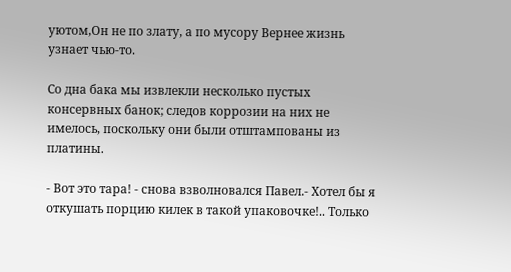уютом,Он не по злату, а по мусору Вернее жизнь узнает чью-то.

Со дна бака мы извлекли несколько пустых консервных банок; следов коррозии на них не имелось, поскольку они были отштампованы из платины.

- Вот это тара! - снова взволновался Павел.- Хотел бы я откушать порцию килек в такой упаковочке!.. Только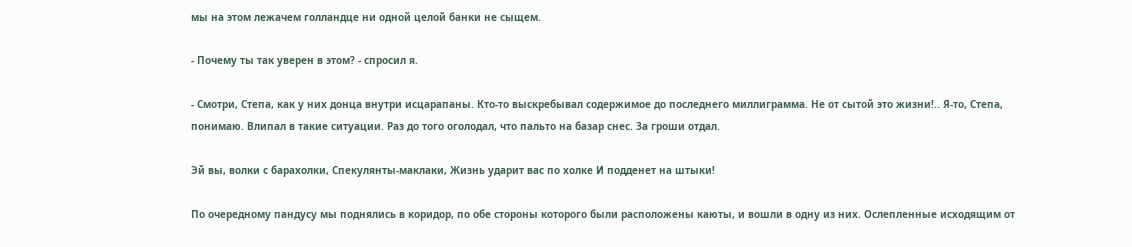мы на этом лежачем голландце ни одной целой банки не сыщем.

- Почему ты так уверен в этом? - спросил я.

- Смотри, Степа, как у них донца внутри исцарапаны. Кто-то выскребывал содержимое до последнего миллиграмма. Не от сытой это жизни!.. Я-то, Степа, понимаю. Влипал в такие ситуации. Раз до того оголодал, что пальто на базар снес. За гроши отдал.

Эй вы, волки с барахолки, Спекулянты-маклаки, Жизнь ударит вас по холке И подденет на штыки!

По очередному пандусу мы поднялись в коридор, по обе стороны которого были расположены каюты, и вошли в одну из них. Ослепленные исходящим от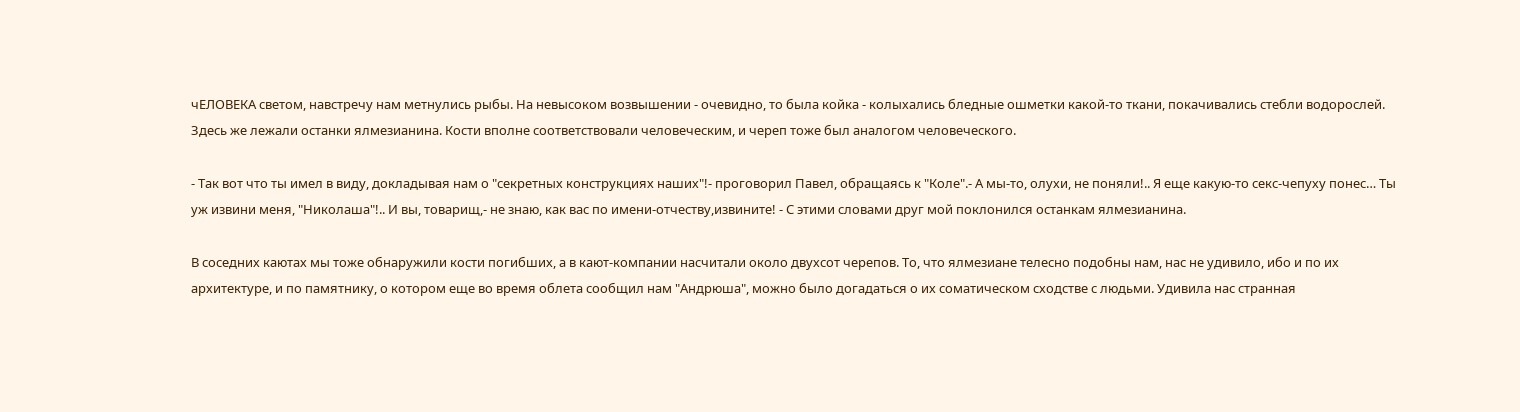чЕЛОВЕКА светом, навстречу нам метнулись рыбы. На невысоком возвышении - очевидно, то была койка - колыхались бледные ошметки какой-то ткани, покачивались стебли водорослей. Здесь же лежали останки ялмезианина. Кости вполне соответствовали человеческим, и череп тоже был аналогом человеческого.

- Так вот что ты имел в виду, докладывая нам о "секретных конструкциях наших"!- проговорил Павел, обращаясь к "Коле".- А мы-то, олухи, не поняли!.. Я еще какую-то секс-чепуху понес… Ты уж извини меня, "Николаша"!.. И вы, товарищ,- не знаю, как вас по имени-отчеству,извините! - С этими словами друг мой поклонился останкам ялмезианина.

В соседних каютах мы тоже обнаружили кости погибших, а в кают-компании насчитали около двухсот черепов. То, что ялмезиане телесно подобны нам, нас не удивило, ибо и по их архитектуре, и по памятнику, о котором еще во время облета сообщил нам "Андрюша", можно было догадаться о их соматическом сходстве с людьми. Удивила нас странная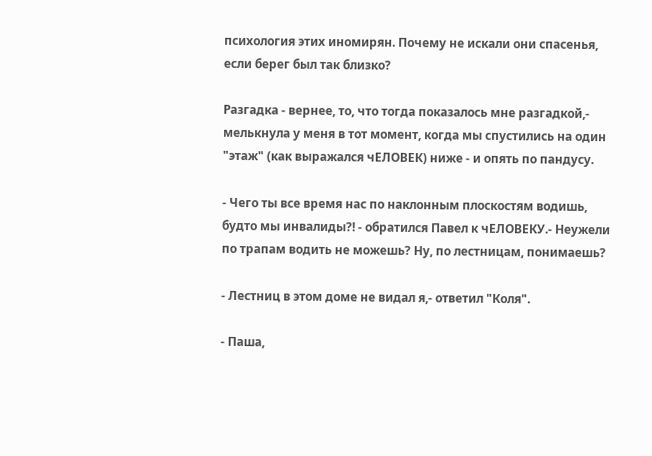психология этих иномирян. Почему не искали они спасенья, если берег был так близко?

Разгадка - вернее, то, что тогда показалось мне разгадкой,- мелькнула у меня в тот момент, когда мы спустились на один "этаж" (как выражался чЕЛОВЕК) ниже - и опять по пандусу.

- Чего ты все время нас по наклонным плоскостям водишь, будто мы инвалиды?! - обратился Павел к чЕЛОВЕКУ.- Неужели по трапам водить не можешь? Ну, по лестницам, понимаешь?

- Лестниц в этом доме не видал я,- ответил "Коля".

- Паша,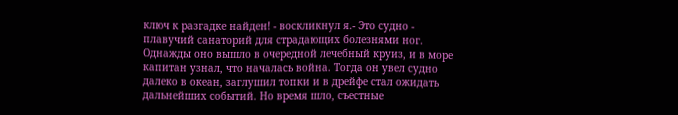ключ к разгадке найден! - воскликнул я.- Это судно - плавучий санаторий для страдающих болезнями ног. Однажды оно вышло в очередной лечебный круиз, и в море капитан узнал, что началась война. Тогда он увел судно далеко в океан, заглушил топки и в дрейфе стал ожидать дальнейших событий. Но время шло, съестные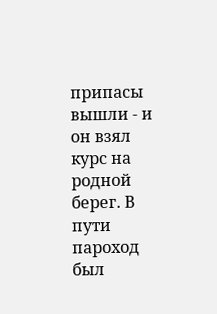припасы вышли - и он взял курс на родной берег. В пути пароход был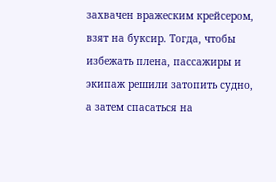захвачен вражеским крейсером, взят на буксир. Тогда, чтобы избежать плена, пассажиры и экипаж решили затопить судно, а затем спасаться на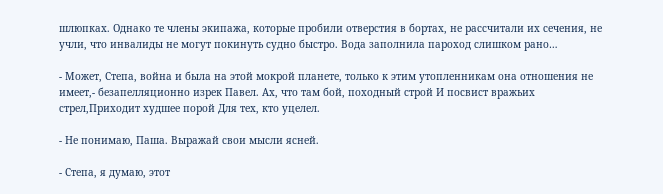шлюпках. Однако те члены экипажа, которые пробили отверстия в бортах, не рассчитали их сечения, не учли, что инвалиды не могут покинуть судно быстро. Вода заполнила пароход слишком рано…

- Может, Степа, война и была на этой мокрой планете, только к этим утопленникам она отношения не имеет,- безапелляционно изрек Павел. Ах, что там бой, походный строй И посвист вражьих стрел,Приходит худшее порой Для тех, кто уцелел.

- Не понимаю, Паша. Выражай свои мысли ясней.

- Степа, я думаю, этот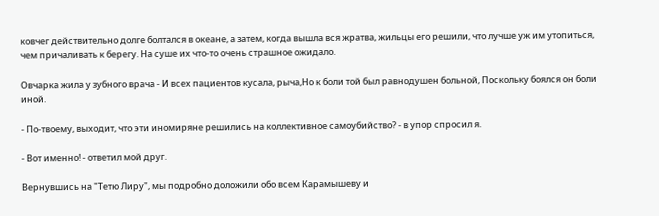ковчег действительно долге болтался в океане, а затем, когда вышла вся жратва, жильцы его решили, что лучше уж им утопиться, чем причаливать к берегу. На суше их что-то очень страшное ожидало.

Овчарка жила у зубного врача - И всех пациентов кусала, рыча,Но к боли той был равнодушен больной, Поскольку боялся он боли иной.

- По-твоему, выходит, что эти иномиряне решились на коллективное самоубийство? - в упор спросил я.

- Вот именно! - ответил мой друг.

Вернувшись на "Тетю Лиру", мы подробно доложили обо всем Карамышеву и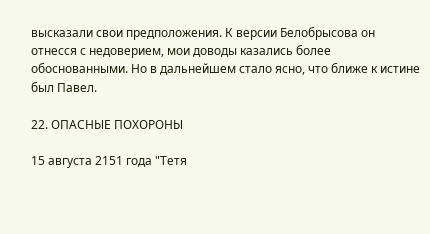высказали свои предположения. К версии Белобрысова он отнесся с недоверием, мои доводы казались более обоснованными. Но в дальнейшем стало ясно, что ближе к истине был Павел.

22. ОПАСНЫЕ ПОХОРОНЫ

15 августа 2151 года "Тетя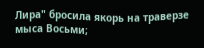Лира" бросила якорь на траверзе мыса Восьми;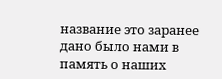название это заранее дано было нами в память о наших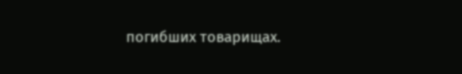погибших товарищах.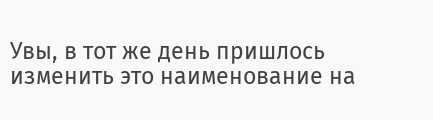Увы, в тот же день пришлось изменить это наименование на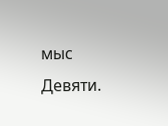мыс Девяти.